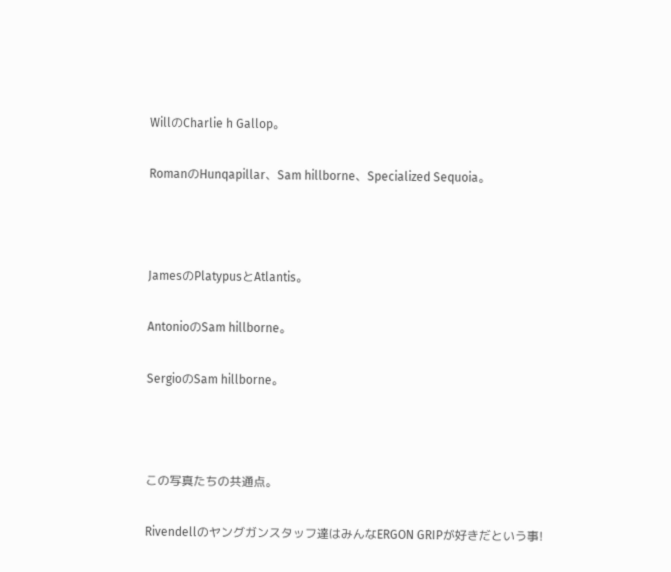WillのCharlie h Gallop。

RomanのHunqapillar、Sam hillborne、Specialized Sequoia。



JamesのPlatypusとAtlantis。

AntonioのSam hillborne。

SergioのSam hillborne。



この写真たちの共通点。

Rivendellのヤングガンスタッフ達はみんなERGON GRIPが好きだという事!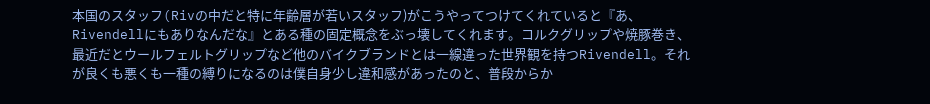本国のスタッフ(Rivの中だと特に年齢層が若いスタッフ)がこうやってつけてくれていると『あ、Rivendellにもありなんだな』とある種の固定概念をぶっ壊してくれます。コルクグリップや焼豚巻き、最近だとウールフェルトグリップなど他のバイクブランドとは一線違った世界観を持つRivendell。それが良くも悪くも一種の縛りになるのは僕自身少し違和感があったのと、普段からか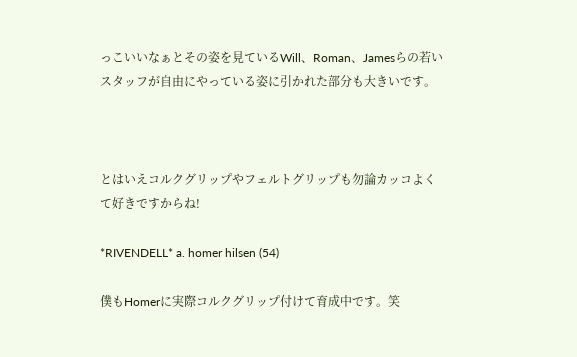っこいいなぁとその姿を見ているWill、Roman、Jamesらの若いスタッフが自由にやっている姿に引かれた部分も大きいです。



とはいえコルクグリップやフェルトグリップも勿論カッコよくて好きですからね!

*RIVENDELL* a. homer hilsen (54)

僕もHomerに実際コルクグリップ付けて育成中です。笑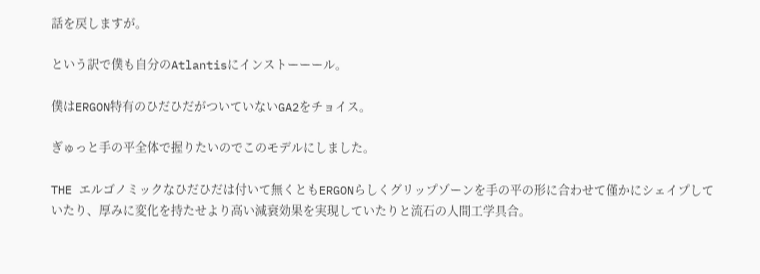話を戻しますが。

という訳で僕も自分のAtlantisにインストーーール。

僕はERGON特有のひだひだがついていないGA2をチョイス。

ぎゅっと手の平全体で握りたいのでこのモデルにしました。

THE エルゴノミックなひだひだは付いて無くともERGONらしくグリップゾーンを手の平の形に合わせて僅かにシェイプしていたり、厚みに変化を持たせより高い減衰効果を実現していたりと流石の人間工学具合。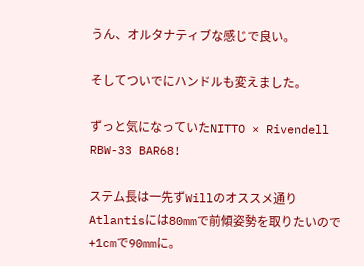うん、オルタナティブな感じで良い。

そしてついでにハンドルも変えました。

ずっと気になっていたNITTO × Rivendell RBW-33 BAR68!

ステム長は一先ずWillのオススメ通りAtlantisには80mmで前傾姿勢を取りたいので+1cmで90mmに。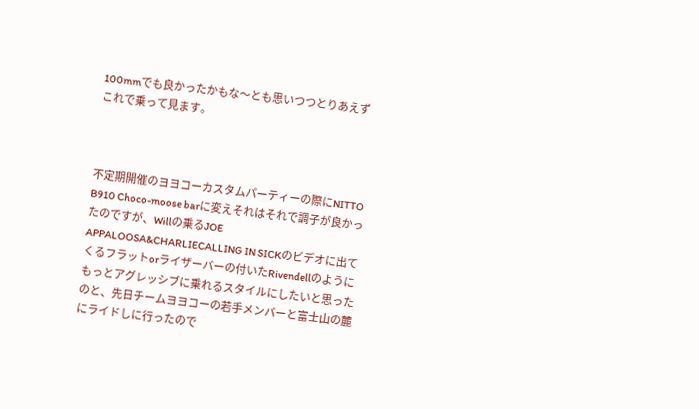100mmでも良かったかもな〜とも思いつつとりあえずこれで乗って見ます。



不定期開催のヨヨコーカスタムパーティーの際にNITTO B910 Choco-moose barに変えそれはそれで調子が良かったのですが、Willの乗るJOE APPALOOSA&CHARLIECALLING IN SICKのビデオに出てくるフラットorライザーバーの付いたRivendellのようにもっとアグレッシブに乗れるスタイルにしたいと思ったのと、先日チームヨヨコーの若手メンバーと富士山の麓にライドしに行ったので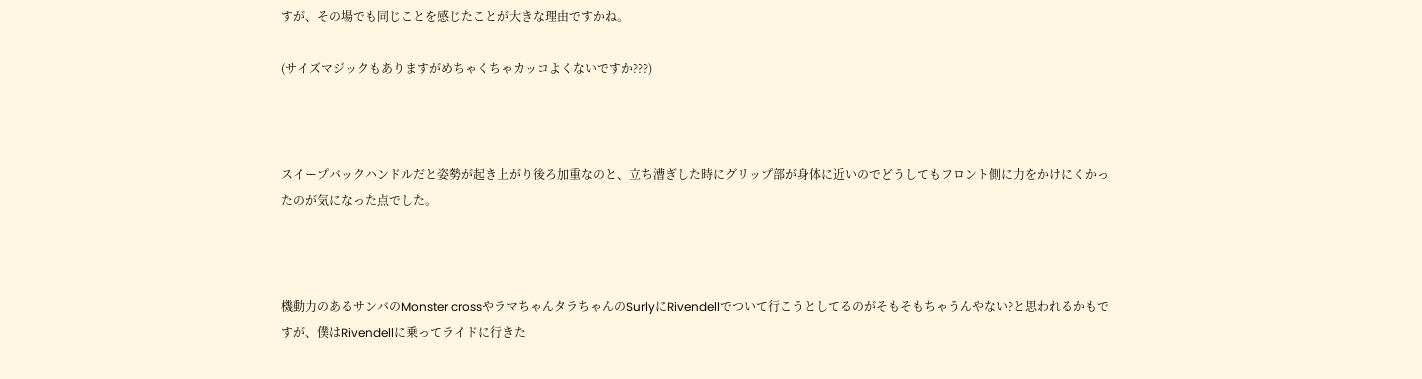すが、その場でも同じことを感じたことが大きな理由ですかね。

(サイズマジックもありますがめちゃくちゃカッコよくないですか???)



スイープバックハンドルだと姿勢が起き上がり後ろ加重なのと、立ち漕ぎした時にグリップ部が身体に近いのでどうしてもフロント側に力をかけにくかったのが気になった点でした。



機動力のあるサンバのMonster crossやラマちゃんタラちゃんのSurlyにRivendellでついて行こうとしてるのがそもそもちゃうんやない?と思われるかもですが、僕はRivendellに乗ってライドに行きた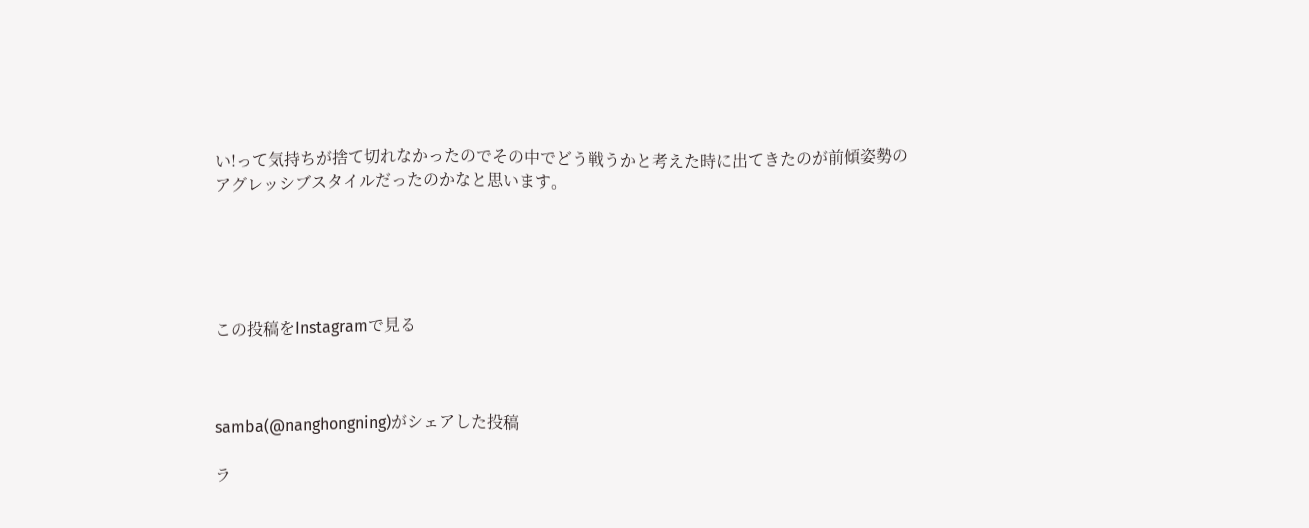い!って気持ちが捨て切れなかったのでその中でどう戦うかと考えた時に出てきたのが前傾姿勢のアグレッシブスタイルだったのかなと思います。





この投稿をInstagramで見る



samba(@nanghongning)がシェアした投稿

ラ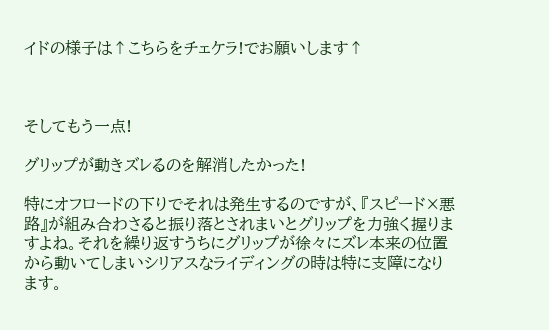イドの様子は↑こちらをチェケラ!でお願いします↑



そしてもう一点!

グリップが動きズレるのを解消したかった!

特にオフロードの下りでそれは発生するのですが、『スピード×悪路』が組み合わさると振り落とされまいとグリップを力強く握りますよね。それを繰り返すうちにグリップが徐々にズレ本来の位置から動いてしまいシリアスなライディングの時は特に支障になります。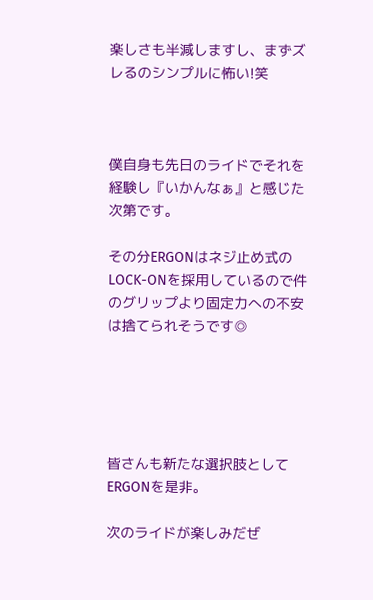楽しさも半減しますし、まずズレるのシンプルに怖い!笑



僕自身も先日のライドでそれを経験し『いかんなぁ』と感じた次第です。

その分ERGONはネジ止め式のLOCK-ONを採用しているので件のグリップより固定力への不安は捨てられそうです◎





皆さんも新たな選択肢としてERGONを是非。

次のライドが楽しみだぜ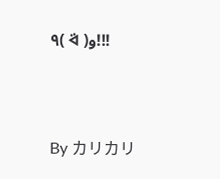٩( ᐛ )و!!!



By カリカリ